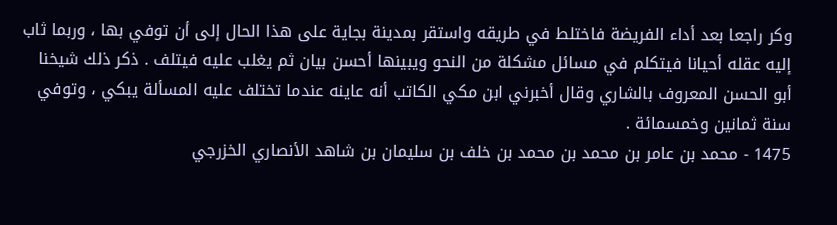وكر راجعا بعد أداء الفريضة فاختلط في طريقه واستقر بمدينة بجاية على هذا الحال إلى أن توفي بها ، وربما ثاب إليه عقله أحيانا فيتكلم في مسائل مشكلة من النحو ويبينها أحسن بيان ثم يغلب عليه فيتلف . ذكر ذلك شيخنا أبو الحسن المعروف بالشاري وقال أخبرني ابن مكي الكاتب أنه عاينه عندما تختلف عليه المسألة يبكي ، وتوفي سنة ثمانين وخمسمائة .
1475 - محمد بن عامر بن محمد بن محمد بن خلف بن سليمان بن شاهد الأنصاري الخزرجي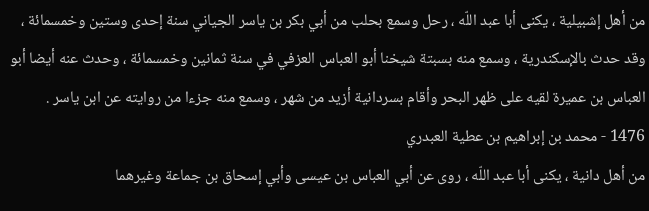من أهل إشبيلية ، يكنى أبا عبد اللّه ، رحل وسمع بحلب من أبي بكر بن ياسر الجياني سنة إحدى وستين وخمسمائة ، وقد حدث بالإسكندرية ، وسمع منه بسبتة شيخنا أبو العباس العزفي في سنة ثمانين وخمسمائة ، وحدث عنه أيضا أبو العباس بن عميرة لقيه على ظهر البحر وأقام بسردانية أزيد من شهر ، وسمع منه جزءا من روايته عن ابن ياسر .
1476 - محمد بن إبراهيم بن عطية العبدري
من أهل دانية ، يكنى أبا عبد اللّه ، روى عن أبي العباس بن عيسى وأبي إسحاق بن جماعة وغيرهما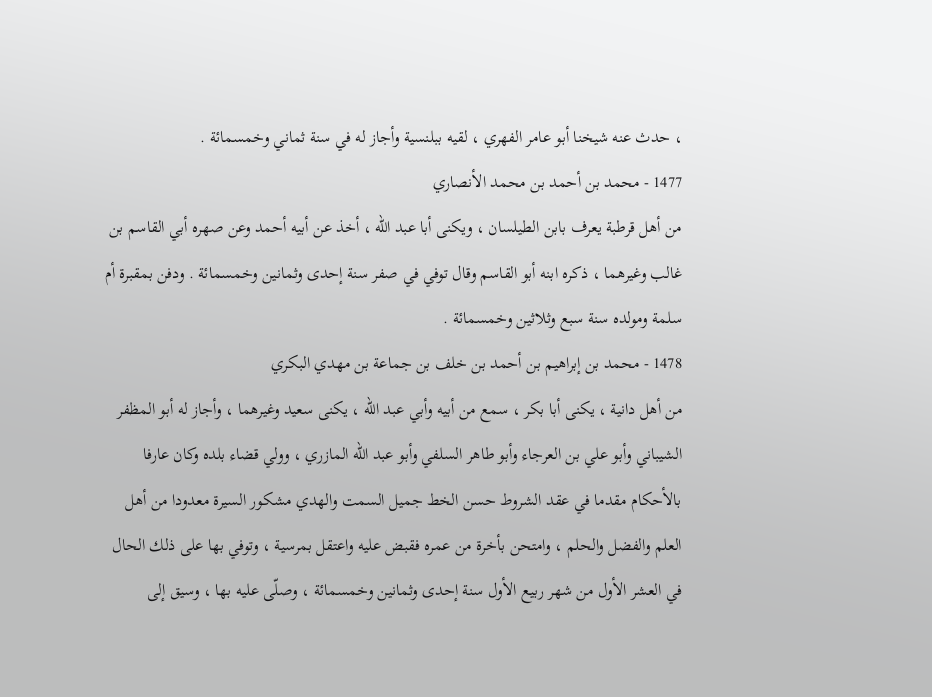، حدث عنه شيخنا أبو عامر الفهري ، لقيه ببلنسية وأجاز له في سنة ثماني وخمسمائة .
1477 - محمد بن أحمد بن محمد الأنصاري
من أهل قرطبة يعرف بابن الطيلسان ، ويكنى أبا عبد اللّه ، أخذ عن أبيه أحمد وعن صهره أبي القاسم بن غالب وغيرهما ، ذكره ابنه أبو القاسم وقال توفي في صفر سنة إحدى وثمانين وخمسمائة . ودفن بمقبرة أم سلمة ومولده سنة سبع وثلاثين وخمسمائة .
1478 - محمد بن إبراهيم بن أحمد بن خلف بن جماعة بن مهدي البكري
من أهل دانية ، يكنى أبا بكر ، سمع من أبيه وأبي عبد اللّه ، يكنى سعيد وغيرهما ، وأجاز له أبو المظفر الشيباني وأبو علي بن العرجاء وأبو طاهر السلفي وأبو عبد اللّه المازري ، وولي قضاء بلده وكان عارفا بالأحكام مقدما في عقد الشروط حسن الخط جميل السمت والهدي مشكور السيرة معدودا من أهل العلم والفضل والحلم ، وامتحن بأخرة من عمره فقبض عليه واعتقل بمرسية ، وتوفي بها على ذلك الحال في العشر الأول من شهر ربيع الأول سنة إحدى وثمانين وخمسمائة ، وصلّى عليه بها ، وسيق إلى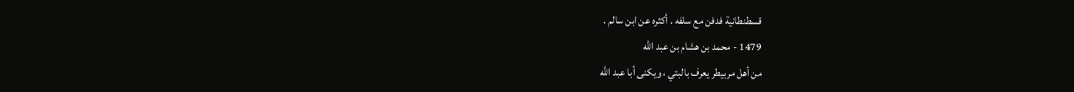قسطنطانية فدفن مع سلفه . أكثره عن ابن سالم .
1479 - محمد بن هشام بن عبد اللّه
من أهل مربيطر يعرف بالبتي ، ويكنى أبا عبد اللّه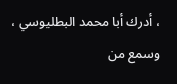، أدرك أبا محمد البطليوسي ، وسمع من